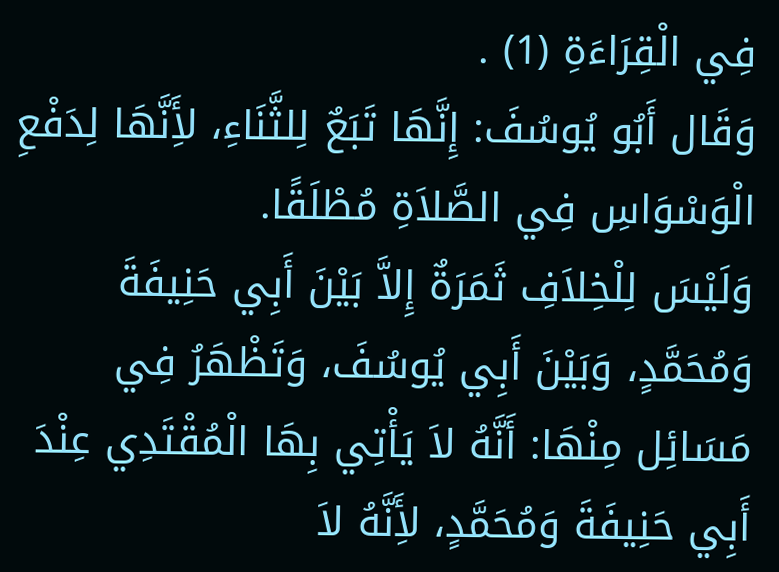فِي الْقِرَاءَةِ (1) .
وَقَال أَبُو يُوسُفَ: إِنَّهَا تَبَعٌ لِلثَّنَاءِ، لأَِنَّهَا لِدَفْعِ الْوَسْوَاسِ فِي الصَّلاَةِ مُطْلَقًا.
وَلَيْسَ لِلْخِلاَفِ ثَمَرَةٌ إِلاَّ بَيْنَ أَبِي حَنِيفَةَ وَمُحَمَّدٍ، وَبَيْنَ أَبِي يُوسُفَ، وَتَظْهَرُ فِي مَسَائِل مِنْهَا: أَنَّهُ لاَ يَأْتِي بِهَا الْمُقْتَدِي عِنْدَ أَبِي حَنِيفَةَ وَمُحَمَّدٍ، لأَِنَّهُ لاَ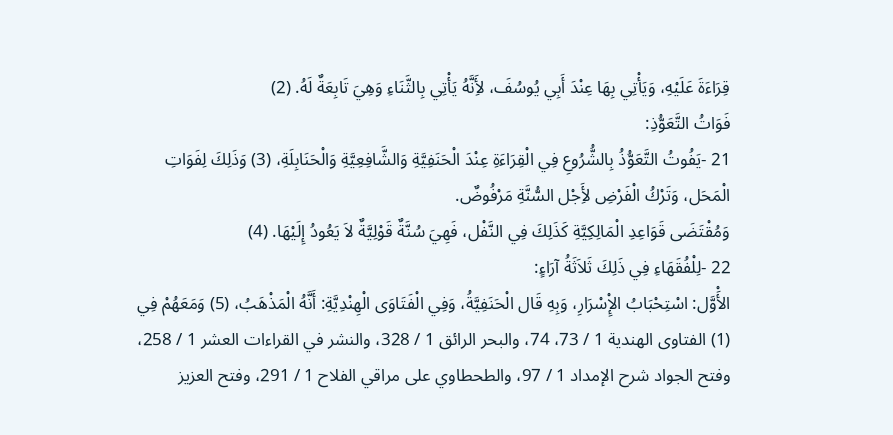قِرَاءَةَ عَلَيْهِ، وَيَأْتِي بِهَا عِنْدَ أَبِي يُوسُفَ، لأَِنَّهُ يَأْتِي بِالثَّنَاءِ وَهِيَ تَابِعَةٌ لَهُ. (2)
فَوَاتُ التَّعَوُّذِ:
21 -يَفُوتُ التَّعَوُّذُ بِالشُّرُوعِ فِي الْقِرَاءَةِ عِنْدَ الْحَنَفِيَّةِ وَالشَّافِعِيَّةِ وَالْحَنَابِلَةِ، (3) وَذَلِكَ لِفَوَاتِ الْمَحَل، وَتَرْكُ الْفَرْضِ لأَِجْل السُّنَّةِ مَرْفُوضٌ.
وَمُقْتَضَى قَوَاعِدِ الْمَالِكِيَّةِ كَذَلِكَ فِي النَّفْل، فَهِيَ سُنَّةٌ قَوْلِيَّةٌ لاَ يَعُودُ إِلَيْهَا. (4)
22 -لِلْفُقَهَاءِ فِي ذَلِكَ ثَلاَثَةُ آرَاءٍ:
الأَْوَّل: اسْتِحْبَابُ الإِْسْرَارِ، وَبِهِ قَال الْحَنَفِيَّةُ، وَفِي الْفَتَاوَى الْهِنْدِيَّةِ: أَنَّهُ الْمَذْهَبُ، (5) وَمَعَهُمْ فِي
(1) الفتاوى الهندية 1 / 73، 74، والبحر الرائق 1 / 328، والنشر في القراءات العشر 1 / 258، وفتح الجواد شرح الإمداد 1 / 97، والطحطاوي على مراقي الفلاح 1 / 291، وفتح العزيز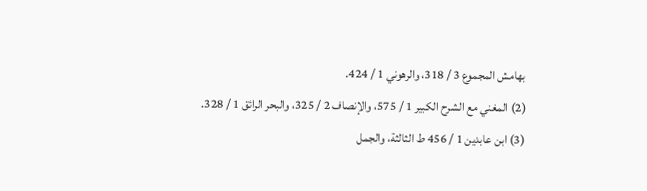بهامش المجموع 3 / 318، والرهوني 1 / 424.
(2) المغني مع الشرح الكبير 1 / 575، والإنصاف 2 / 325، والبحر الرائق 1 / 328.
(3) ابن عابدين 1 / 456 ط الثالثة، والجمل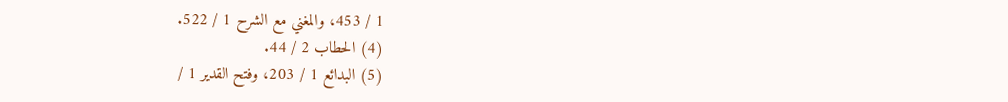1 / 453، والمغني مع الشرح 1 / 522.
(4) الحطاب 2 / 44.
(5) البدائع 1 / 203، وفتح القدير 1 /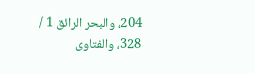204، والبحر الرائق 1 / 328، والفتاوى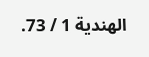الهندية 1 / 73.